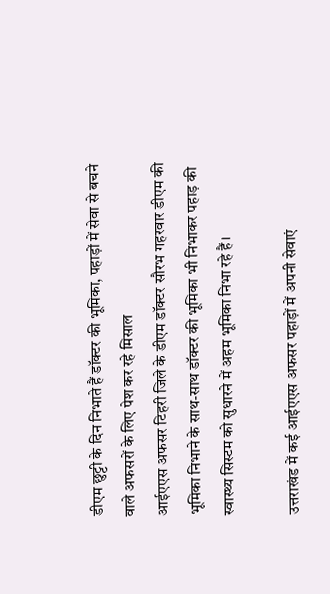डीएम छुट्टी के दिन निभाते हैं डॉक्टर की भूमिका, पहाड़ों में सेवा से बचने वाले अफसरों के लिए पेश कर रहे मिसाल
आईएएस अफसर टिहरी जिले के डीएम डॉक्टर सौरभ गहरवार डीएम की भूमिका निभाने के साथ-साथ डॉक्टर की भूमिका भी निभाकर पहाड़ की स्वास्थ्य सिस्टम को सुधारने में अहम भूमिका निभा रहे हैं।

उत्तराखंड में कई आईएएस अफसर पहाड़ों में अपनी सेवाएं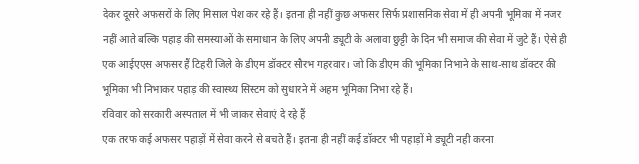देकर दूसरे अफसरों के लिए मिसाल पेश कर रहे हैं। इतना ही नहीं कुछ अफसर सिर्फ प्रशासनिक सेवा में ही अपनी भूमिका में नजर नहीं आते बल्कि पहाड़ की समस्याओं के समाधान के लिए अपनी ड्यूटी के अलावा छुट्टी के दिन भी समाज की सेवा में जुटे हैं। ऐसे ही एक आईएएस अफसर हैं टिहरी जिले के डीएम डॉक्टर सौरभ गहरवार। जो कि डीएम की भूमिका निभाने के साथ-साथ डॉक्टर की भूमिका भी निभाकर पहाड़ की स्वास्थ्य सिस्टम को सुधारने में अहम भूमिका निभा रहे हैं।
रविवार को सरकारी अस्पताल में भी जाकर सेवाएं दे रहे हैं
एक तरफ कई अफसर पहाड़ों में सेवा करने से बचते हैं। इतना ही नहीं कई डॉक्टर भी पहाड़ों मे ड्यूटी नही करना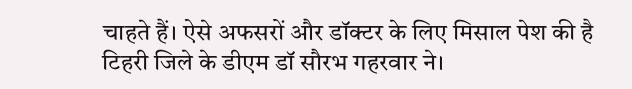चाहते हैं। ऐसे अफसरों और डॉक्टर के लिए मिसाल पेश की है टिहरी जिले के डीएम डॉ सौरभ गहरवार ने।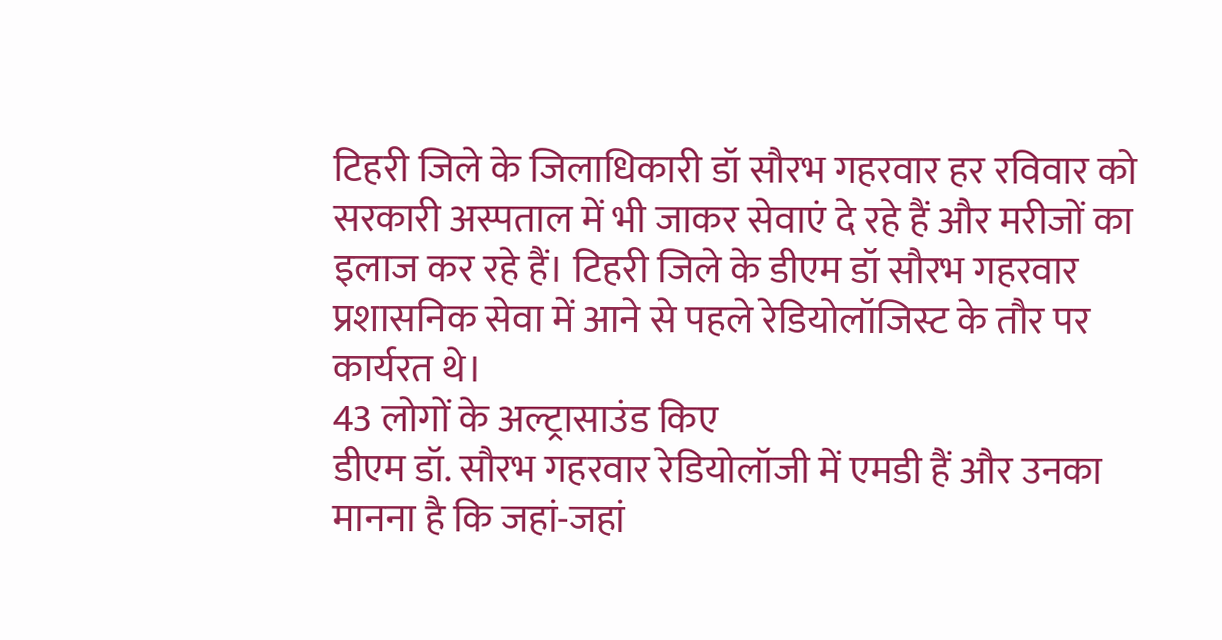टिहरी जिले के जिलाधिकारी डॉ सौरभ गहरवार हर रविवार को सरकारी अस्पताल में भी जाकर सेवाएं दे रहे हैं और मरीजों का इलाज कर रहे हैं। टिहरी जिले के डीएम डॉ सौरभ गहरवार प्रशासनिक सेवा में आने से पहले रेडियोलॉजिस्ट के तौर पर कार्यरत थे।
43 लोगों के अल्ट्रासाउंड किए
डीएम डॉ. सौरभ गहरवार रेडियोलॉजी में एमडी हैं और उनका मानना है कि जहां-जहां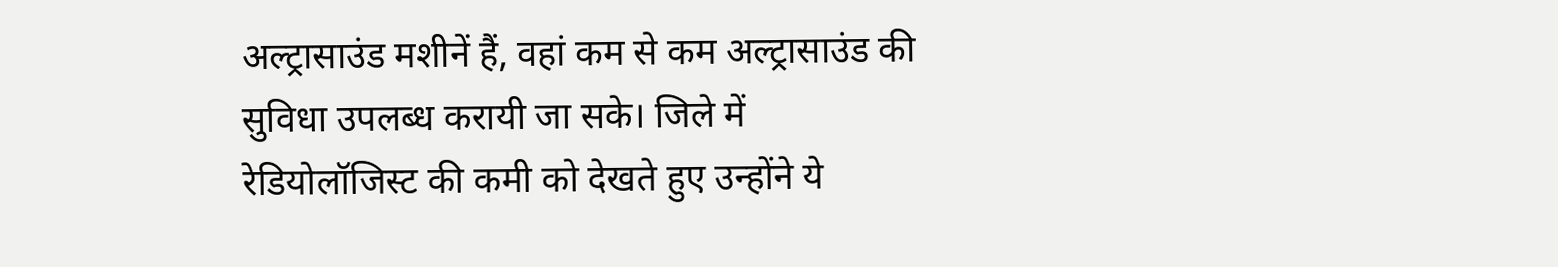अल्ट्रासाउंड मशीनें हैं, वहां कम से कम अल्ट्रासाउंड की सुविधा उपलब्ध करायी जा सके। जिले में रेडियोलॉजिस्ट की कमी को देखते हुए उन्होंने ये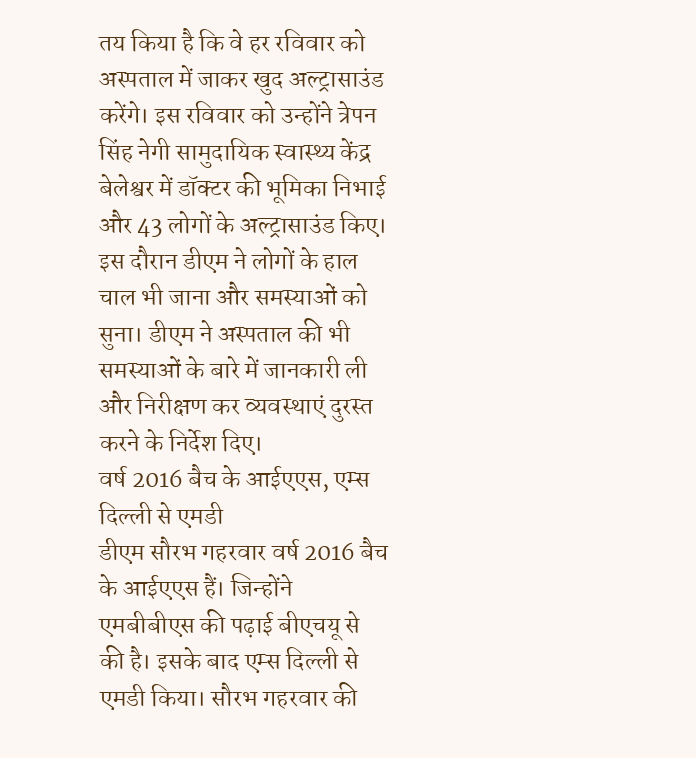तय किया है कि वे हर रविवार को अस्पताल में जाकर खुद अल्ट्रासाउंड करेंगे। इस रविवार को उन्होंने त्रेपन सिंह नेगी सामुदायिक स्वास्थ्य केंद्र बेलेश्वर में डॉक्टर की भूमिका निभाई और 43 लोगों के अल्ट्रासाउंड किए। इस दौरान डीएम ने लोगों के हाल चाल भी जाना और समस्याओं को सुना। डीएम ने अस्पताल की भी समस्याओं के बारे में जानकारी ली और निरीक्षण कर व्यवस्थाएं दुरस्त करने के निर्देश दिए।
वर्ष 2016 बैच के आईएएस, एम्स दिल्ली से एमडी
डीएम सौरभ गहरवार वर्ष 2016 बैच के आईएएस हैं। जिन्होंने एमबीबीएस की पढ़ाई बीएचयू से की है। इसके बाद एम्स दिल्ली से एमडी किया। सौरभ गहरवार की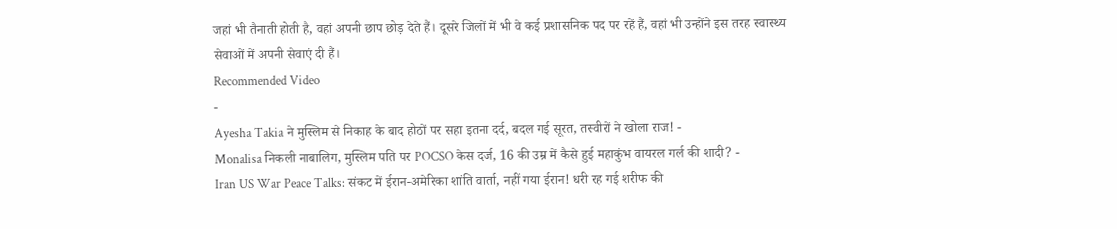जहां भी तैनाती होती है, वहां अपनी छाप छोड़ देते हैं। दूसरे जिलों में भी वे कई प्रशासनिक पद पर रहें हैं, वहां भी उन्होंने इस तरह स्वास्थ्य सेवाओं में अपनी सेवाएं दी हैं।
Recommended Video
-
Ayesha Takia ने मुस्लिम से निकाह के बाद होठों पर सहा इतना दर्द, बदल गई सूरत, तस्वीरों ने खोला राज! -
Monalisa निकली नाबालिग, मुस्लिम पति पर POCSO केस दर्ज, 16 की उम्र में कैसे हुई महाकुंभ वायरल गर्ल की शादी? -
Iran US War Peace Talks: संकट में ईरान-अमेरिका शांति वार्ता, नहीं गया ईरान! धरी रह गई शरीफ की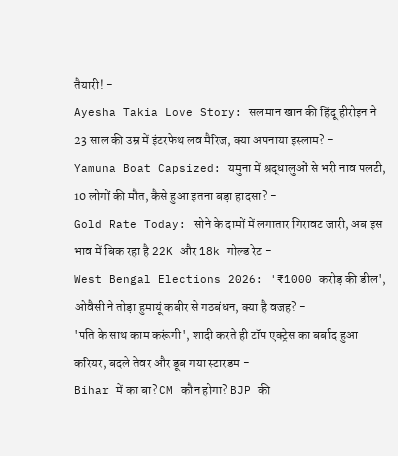तैयारी! -
Ayesha Takia Love Story: सलमान खान की हिंदू हीरोइन ने 23 साल की उम्र में इंटरफेथ लव मैरिज, क्या अपनाया इस्लाम? -
Yamuna Boat Capsized: यमुना में श्रद्धालुओं से भरी नाव पलटी, 10 लोगों की मौत, कैसे हुआ इतना बड़ा हादसा? -
Gold Rate Today: सोने के दामों में लगातार गिरावट जारी, अब इस भाव में बिक रहा है 22K और 18k गोल्ड रेट -
West Bengal Elections 2026: '₹1000 करोड़ की डील', ओवैसी ने तोड़ा हुमायूं कबीर से गठबंधन, क्या है वजह? -
'पति के साथ काम करूंगी', शादी करते ही टॉप एक्ट्रेस का बर्बाद हुआ करियर, बदले तेवर और डूब गया स्टारडम -
Bihar में का बा? CM कौन होगा? BJP की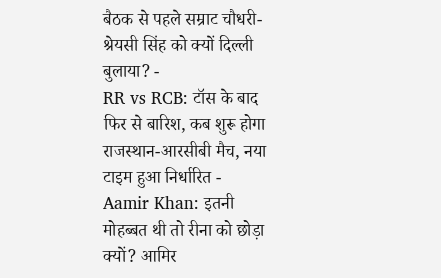बैठक से पहले सम्राट चौधरी-श्रेयसी सिंह को क्यों दिल्ली बुलाया? -
RR vs RCB: टॉस के बाद फिर से बारिश, कब शुरू होगा राजस्थान-आरसीबी मैच, नया टाइम हुआ निर्धारित -
Aamir Khan: इतनी मोहब्बत थी तो रीना को छोड़ा क्यों? आमिर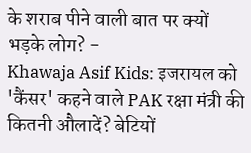के शराब पीने वाली बात पर क्यों भड़के लोग? -
Khawaja Asif Kids: इजरायल को 'कैंसर' कहने वाले PAK रक्षा मंत्री की कितनी औलादें? बेटियों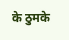के ठुमके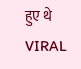हुए थे VIRAL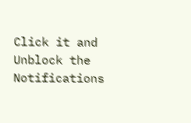Click it and Unblock the Notifications